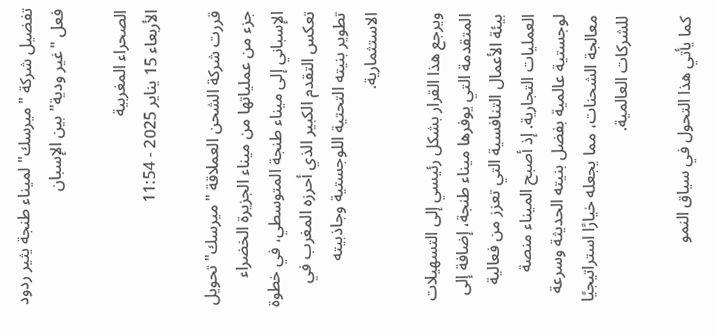تفضيل شركة "ميرسك" لميناء طنجة يثير ردود فعل "غير ودية" بين الإسبان

الصحراء المغربية
الأربعاء 15 يناير 2025 - 11:54

قررت شركة الشحن العملاقة "ميرسك" تحويل جزء من عملياتها من ميناء الجزيرة الخضراء الإسباني إلى ميناء طنجة المتوسطي، في خطوة تعكس التقدم الكبير الذي أحرزه المغرب في تطوير بنيته التحتية اللوجستية وجاذبيته الاستثمارية.

ويرجع هذا القرار بشكل رئيسي إلى التسهيلات المتقدمة التي يوفرها ميناء طنجة، إضافة إلى بيئة الأعمال التنافسية التي تعزز من فعالية العمليات التجارية. إذ أصبح الميناء منصة لوجستية عالمية بفضل بنيته الحديثة وسرعة معالجة الشحنات، مما يجعله خيارًا استراتيجيًا للشركات العالمية.

كما يأتي هذا التحول في سياق النمو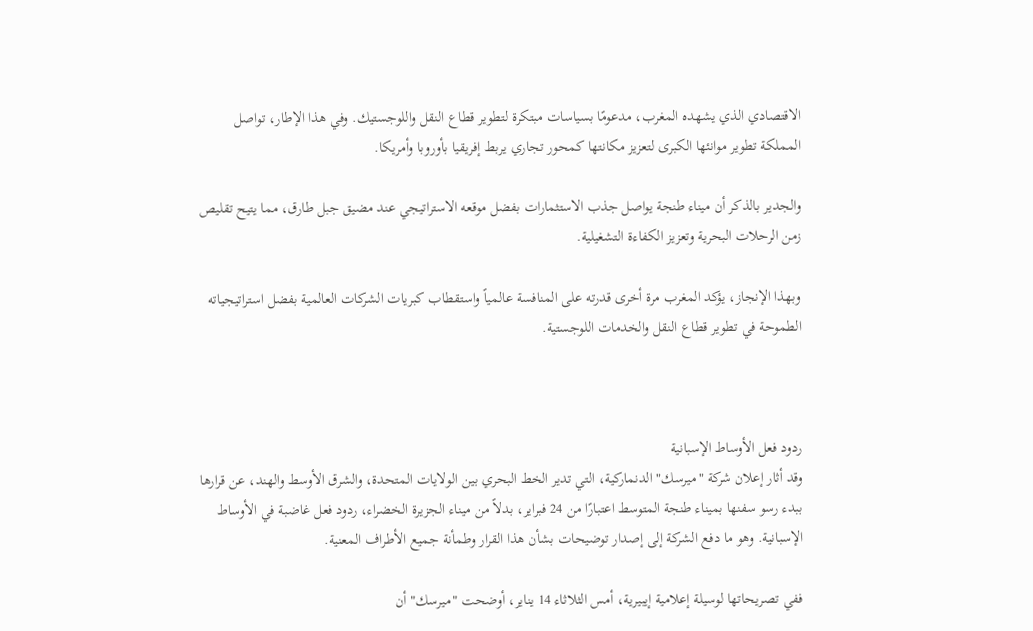الاقتصادي الذي يشهده المغرب، مدعومًا بسياسات مبتكرة لتطوير قطاع النقل واللوجستيك. وفي هذا الإطار، تواصل المملكة تطوير موانئها الكبرى لتعزيز مكانتها كمحور تجاري يربط إفريقيا بأوروبا وأمريكا.

والجدير بالذكر أن ميناء طنجة يواصل جذب الاستثمارات بفضل موقعه الاستراتيجي عند مضيق جبل طارق، مما يتيح تقليص زمن الرحلات البحرية وتعزيز الكفاءة التشغيلية.

وبهذا الإنجاز، يؤكد المغرب مرة أخرى قدرته على المنافسة عالمياً واستقطاب كبريات الشركات العالمية بفضل استراتيجياته الطموحة في تطوير قطاع النقل والخدمات اللوجستية.



ردود فعل الأوساط الإسبانية
وقد أثار إعلان شركة "ميرسك" الدنماركية، التي تدير الخط البحري بين الولايات المتحدة، والشرق الأوسط والهند، عن قرارها ببدء رسو سفنها بميناء طنجة المتوسط اعتبارًا من 24 فبراير، بدلاً من ميناء الجزيرة الخضراء، ردود فعل غاضبة في الأوساط الإسبانية. وهو ما دفع الشركة إلى إصدار توضيحات بشأن هذا القرار وطمأنة جميع الأطراف المعنية.

ففي تصريحاتها لوسيلة إعلامية إيبيرية، أمس الثلاثاء 14 يناير، أوضحت "ميرسك" أن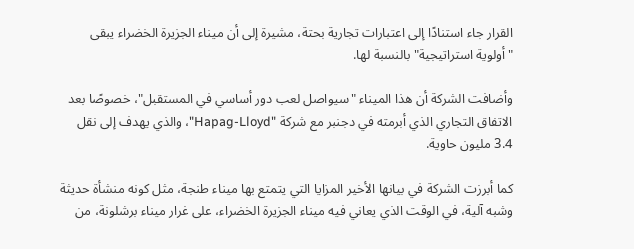القرار جاء استنادًا إلى اعتبارات تجارية بحتة، مشيرة إلى أن ميناء الجزيرة الخضراء يبقى "أولوية استراتيجية" بالنسبة لها.

وأضافت الشركة أن هذا الميناء "سيواصل لعب دور أساسي في المستقبل"، خصوصًا بعد الاتفاق التجاري الذي أبرمته في دجنبر مع شركة "Hapag-Lloyd"، والذي يهدف إلى نقل 3.4 مليون حاوية.

كما أبرزت الشركة في بيانها الأخير المزايا التي يتمتع بها ميناء طنجة، مثل كونه منشأة حديثة وشبه آلية، في الوقت الذي يعاني فيه ميناء الجزيرة الخضراء، على غرار ميناء برشلونة، من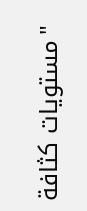"مستويات كثافة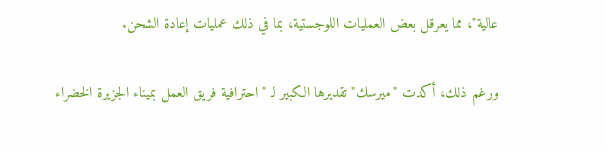عالية"، مما يعرقل بعض العمليات اللوجستية، بما في ذلك عمليات إعادة الشحن.

ورغم ذلك، أكدت "ميرسك" تقديرها الكبير لـ "احترافية فريق العمل بميناء الجزيرة الخضراء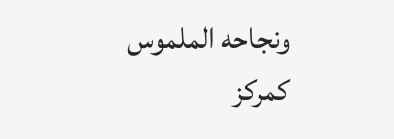ونجاحه الملموس كمركز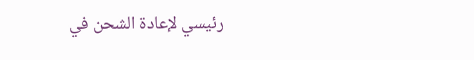رئيسي لإعادة الشحن في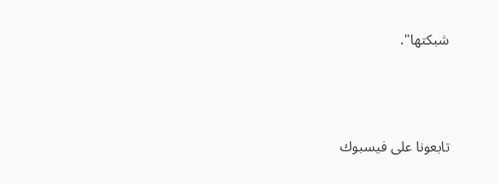شبكتها".




تابعونا على فيسبوك